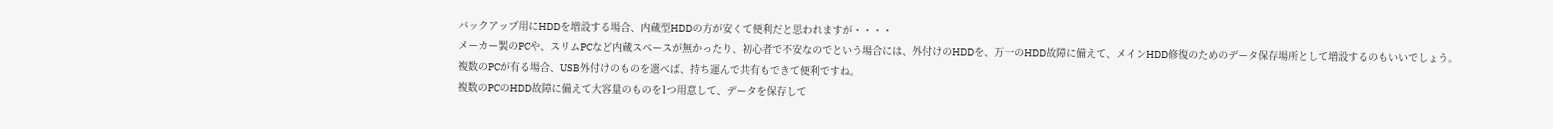バックアップ用にHDDを増設する場合、内蔵型HDDの方が安くて便利だと思われますが・・・・
メーカー製のPCや、スリムPCなど内蔵スペースが無かったり、初心者で不安なのでという場合には、外付けのHDDを、万一のHDD故障に備えて、メインHDD修復のためのデータ保存場所として増設するのもいいでしょう。
複数のPCが有る場合、USB外付けのものを選べば、持ち運んで共有もできて便利ですね。
複数のPCのHDD故障に備えて大容量のものを1つ用意して、データを保存して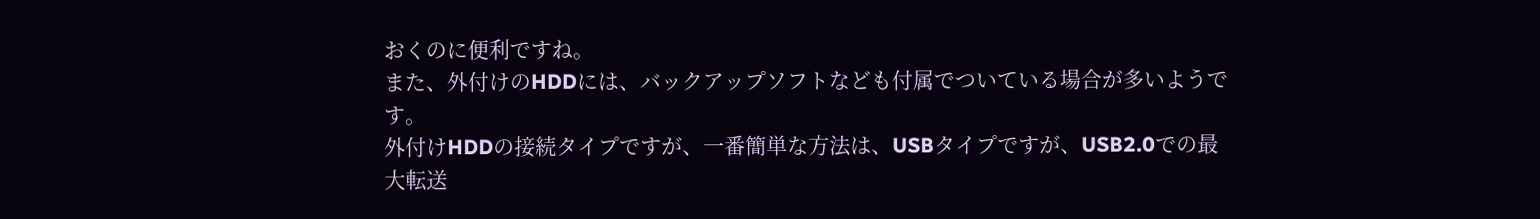おくのに便利ですね。
また、外付けのHDDには、バックアップソフトなども付属でついている場合が多いようです。
外付けHDDの接続タイプですが、一番簡単な方法は、USBタイプですが、USB2.0での最大転送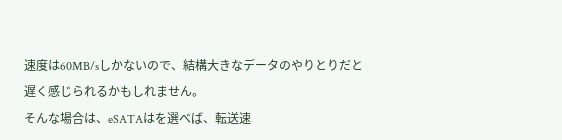速度は60MB/sしかないので、結構大きなデータのやりとりだと遅く感じられるかもしれません。
そんな場合は、eSATAはを選べば、転送速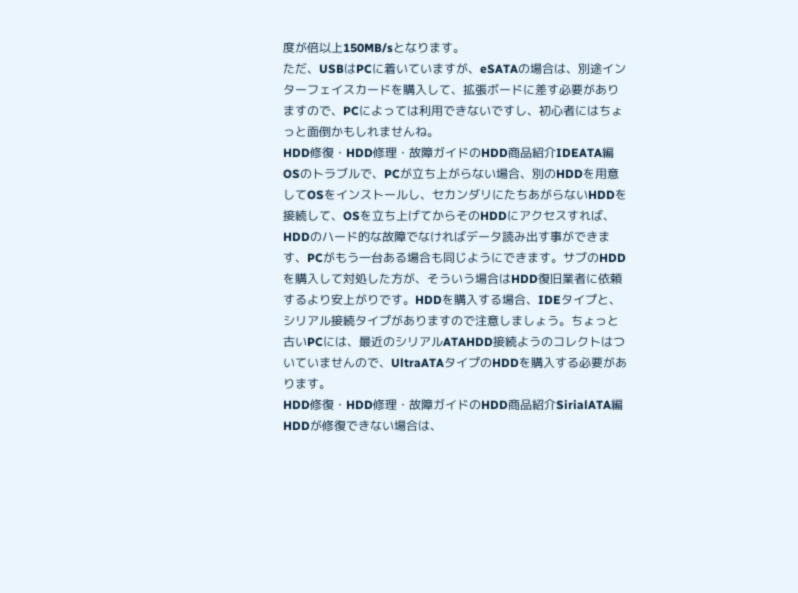度が倍以上150MB/sとなります。
ただ、USBはPCに着いていますが、eSATAの場合は、別途インターフェイスカードを購入して、拡張ボードに差す必要がありますので、PCによっては利用できないですし、初心者にはちょっと面倒かもしれませんね。
HDD修復・HDD修理・故障ガイドのHDD商品紹介IDEATA編
OSのトラブルで、PCが立ち上がらない場合、別のHDDを用意してOSをインストールし、セカンダリにたちあがらないHDDを接続して、OSを立ち上げてからそのHDDにアクセスすれば、HDDのハード的な故障でなければデータ読み出す事ができます、PCがもう一台ある場合も同じようにできます。サブのHDDを購入して対処した方が、そういう場合はHDD復旧業者に依頼するより安上がりです。HDDを購入する場合、IDEタイプと、シリアル接続タイプがありますので注意しましょう。ちょっと古いPCには、最近のシリアルATAHDD接続ようのコレクトはついていませんので、UltraATAタイプのHDDを購入する必要があります。
HDD修復・HDD修理・故障ガイドのHDD商品紹介SirialATA編
HDDが修復できない場合は、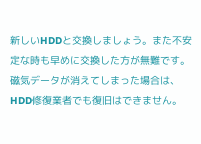新しいHDDと交換しましょう。また不安定な時も早めに交換した方が無難です。 磁気データが消えてしまった場合は、HDD修復業者でも復旧はできません。